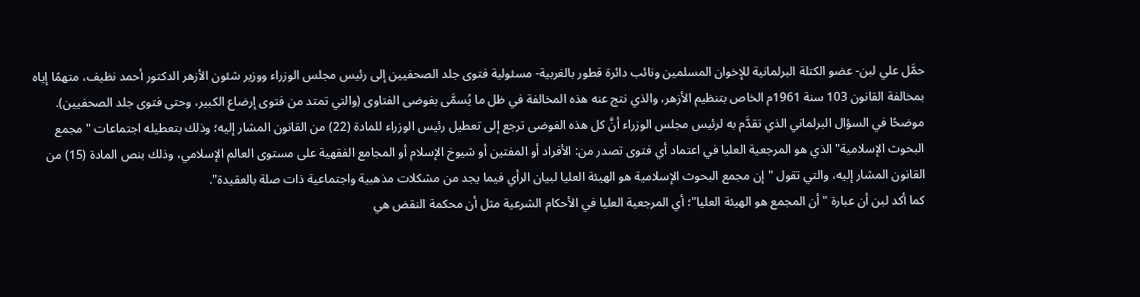حمَّل علي لبن- عضو الكتلة البرلمانية للإخوان المسلمين ونائب دائرة قطور بالغربية- مسئولية فتوى جلد الصحفيين إلى رئيس مجلس الوزراء ووزير شئون الأزهر الدكتور أحمد نظيف، متهمًا إياه بمخالفة القانون 103 سنة 1961م الخاص بتنظيم الأزهر، والذي نتج عنه هذه المخالفة في ظل ما يُسمَّى بفوضى الفتاوى (والتي تمتد من فتوى إرضاع الكبير، وحتى فتوى جلد الصحفيين).
موضحًا في السؤال البرلماني الذي تقدَّم به لرئيس مجلس الوزراء أنَّ كل هذه الفوضى ترجع إلى تعطيل رئيس الوزراء للمادة (22) من القانون المشار إليه؛ وذلك بتعطيله اجتماعات "مجمع البحوث الإسلامية" الذي هو المرجعية العليا في اعتماد أي فتوى تصدر من: الأفراد أو المفتين أو شيوخ الإسلام أو المجامع الفقهية على مستوى العالم الإسلامي، وذلك بنص المادة (15) من القانون المشار إليه، والتي تقول "إن مجمع البحوث الإسلامية هو الهيئة العليا لبيان الرأي فيما يجد من مشكلات مذهبية واجتماعية ذات صلة بالعقيدة".
كما أكد لبن أن عبارة "أن المجمع هو الهيئة العليا"؛ أي المرجعية العليا في الأحكام الشرعية مثل أن محكمة النقض هي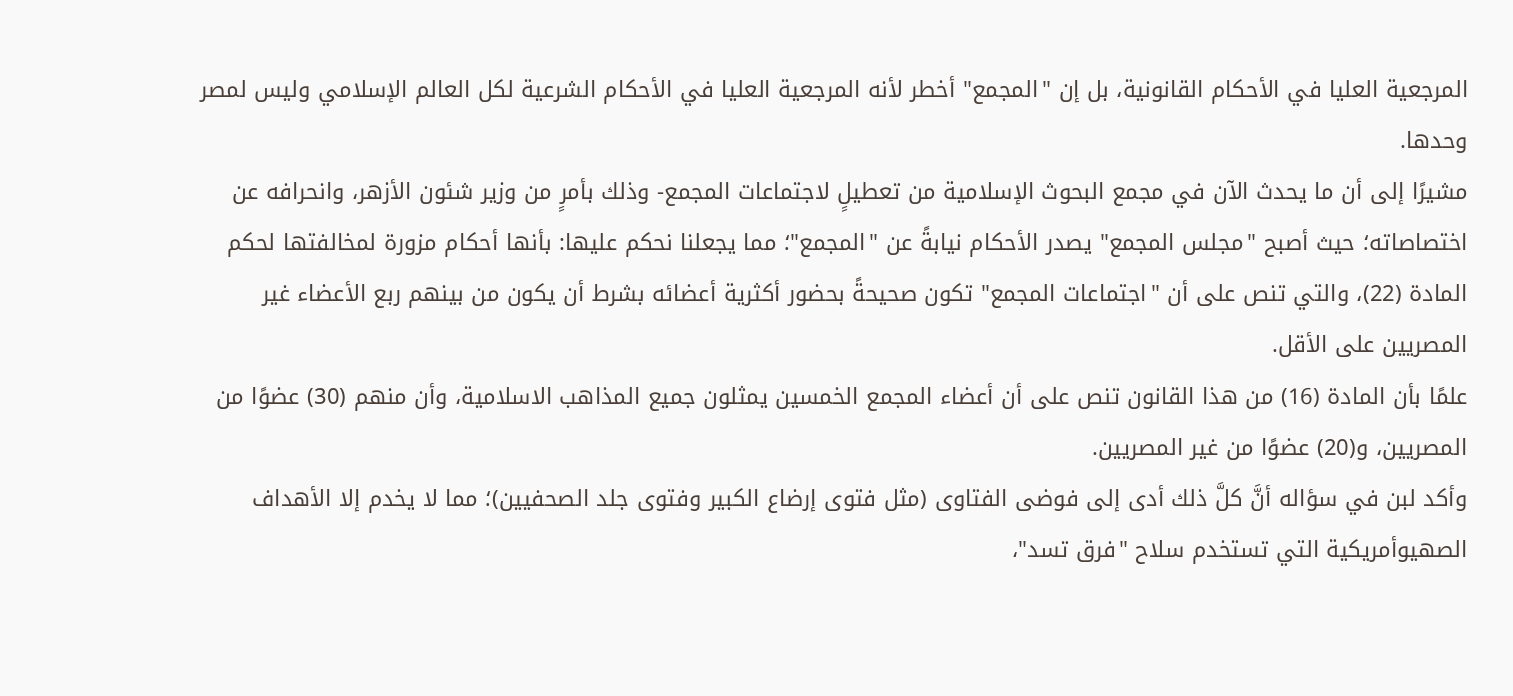المرجعية العليا في الأحكام القانونية، بل إن "المجمع" أخطر لأنه المرجعية العليا في الأحكام الشرعية لكل العالم الإسلامي وليس لمصر وحدها.
مشيرًا إلى أن ما يحدث الآن في مجمع البحوث الإسلامية من تعطيلٍ لاجتماعات المجمع- وذلك بأمرٍ من وزير شئون الأزهر، وانحرافه عن اختصاصاته؛ حيث أصبح "مجلس المجمع" يصدر الأحكام نيابةً عن "المجمع"؛ مما يجعلنا نحكم عليها: بأنها أحكام مزورة لمخالفتها لحكم المادة (22)، والتي تنص على أن "اجتماعات المجمع" تكون صحيحةً بحضور أكثرية أعضائه بشرط أن يكون من بينهم ربع الأعضاء غير المصريين على الأقل.
علمًا بأن المادة (16) من هذا القانون تنص على أن أعضاء المجمع الخمسين يمثلون جميع المذاهب الاسلامية، وأن منهم (30) عضوًا من المصريين، و(20) عضوًا من غير المصريين.
وأكد لبن في سؤاله أنَّ كلَّ ذلك أدى إلى فوضى الفتاوى (مثل فتوى إرضاع الكبير وفتوى جلد الصحفيين)؛ مما لا يخدم إلا الأهداف الصهيوأمريكية التي تستخدم سلاح "فرق تسد"،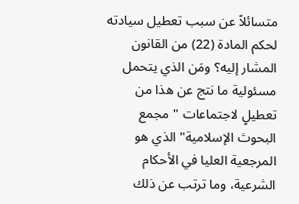متسائلاً عن سبب تعطيل سيادته لحكم المادة (22) من القانون المشار إليه؟ ومَن الذي يتحمل مسئولية ما نتج عن هذا من تعطيلٍ لاجتماعات "مجمع البحوث الإسلامية" الذي هو المرجعية العليا في الأحكام الشرعية، وما ترتب عن ذلك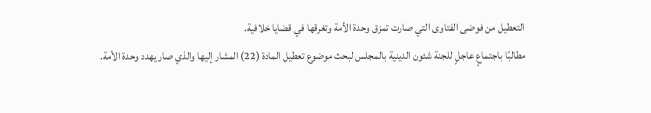التعطيل من فوضى الفتاوى التي صارت تمزق وحدة الأمة وتغرقها في قضايا خلافية.
مطالبًا باجتماعٍ عاجلٍ للجنة شئون الدينية بالمجلس لبحث موضوع تعطيل المادة (22) المشار إليها والذي صار يهدد وحدة الأمة.